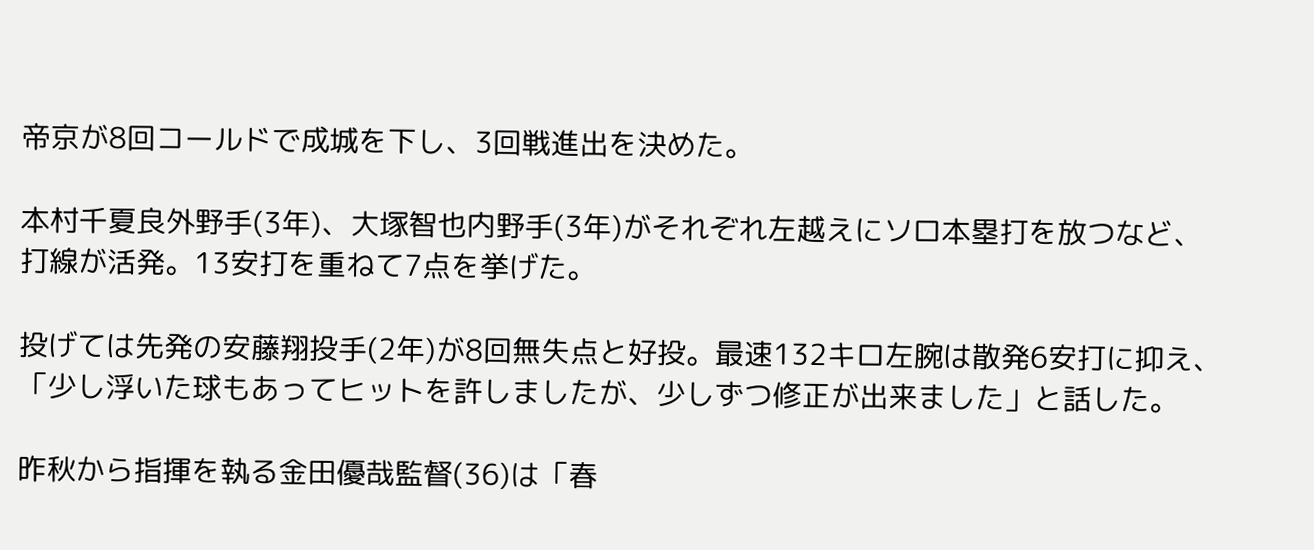帝京が8回コールドで成城を下し、3回戦進出を決めた。

本村千夏良外野手(3年)、大塚智也内野手(3年)がそれぞれ左越えにソロ本塁打を放つなど、打線が活発。13安打を重ねて7点を挙げた。

投げては先発の安藤翔投手(2年)が8回無失点と好投。最速132キロ左腕は散発6安打に抑え、「少し浮いた球もあってヒットを許しましたが、少しずつ修正が出来ました」と話した。

昨秋から指揮を執る金田優哉監督(36)は「春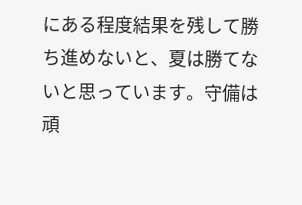にある程度結果を残して勝ち進めないと、夏は勝てないと思っています。守備は頑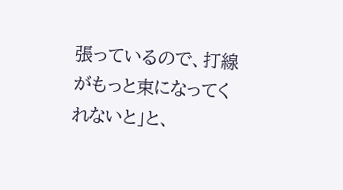張っているので、打線がもっと束になってくれないと」と、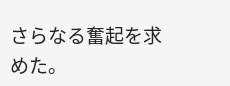さらなる奮起を求めた。